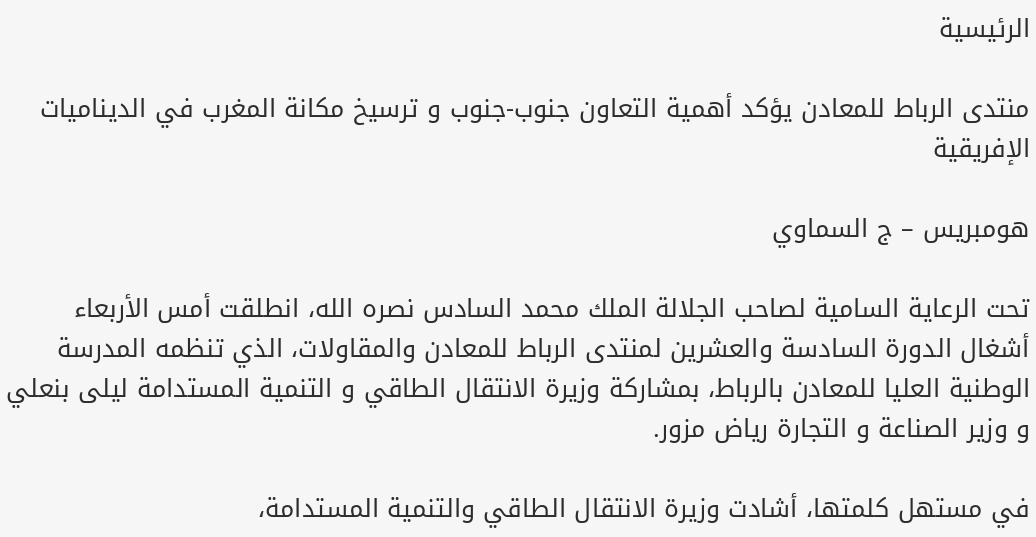الرئيسية

منتدى الرباط للمعادن يؤكد أهمية التعاون جنوب-جنوب و ترسيخ مكانة المغرب في الديناميات الإفريقية

هومبريس – ج السماوي

تحت الرعاية السامية لصاحب الجلالة الملك محمد السادس نصره الله، انطلقت أمس الأربعاء أشغال الدورة السادسة والعشرين لمنتدى الرباط للمعادن والمقاولات، الذي تنظمه المدرسة الوطنية العليا للمعادن بالرباط، بمشاركة وزيرة الانتقال الطاقي و التنمية المستدامة ليلى بنعلي و وزير الصناعة و التجارة رياض مزور.

في مستهل كلمتها، أشادت وزيرة الانتقال الطاقي والتنمية المستدامة،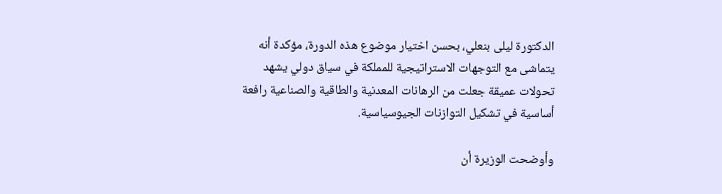الدكتورة ليلى بنعلي، بحسن اختيار موضوع هذه الدورة، مؤكدة أنه يتماشى مع التوجهات الاستراتيجية للمملكة في سياق دولي يشهد تحولات عميقة جعلت من الرهانات المعدنية والطاقية والصناعية رافعة أساسية في تشكيل التوازنات الجيوسياسية.

وأوضحت الوزيرة أن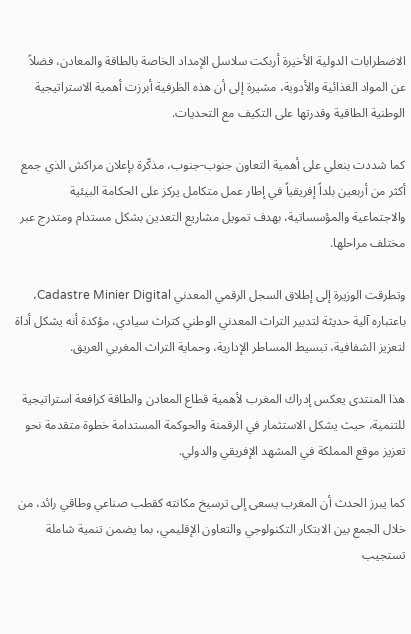الاضطرابات الدولية الأخيرة أربكت سلاسل الإمداد الخاصة بالطاقة والمعادن، فضلاً عن المواد الغذائية والأدوية، مشيرة إلى أن هذه الظرفية أبرزت أهمية الاستراتيجية الوطنية الطاقية وقدرتها على التكيف مع التحديات.

كما شددت بنعلي على أهمية التعاون جنوب-جنوب، مذكّرة بإعلان مراكش الذي جمع أكثر من أربعين بلداً إفريقياً في إطار عمل متكامل يركز على الحكامة البيئية والاجتماعية والمؤسساتية، بهدف تمويل مشاريع التعدين بشكل مستدام ومتدرج عبر مختلف مراحلها.

وتطرقت الوزيرة إلى إطلاق السجل الرقمي المعدني Cadastre Minier Digital، باعتباره آلية حديثة لتدبير التراث المعدني الوطني كتراث سيادي، مؤكدة أنه يشكل أداة لتعزيز الشفافية، تبسيط المساطر الإدارية، وحماية التراث المغربي العريق.

هذا المنتدى يعكس إدراك المغرب لأهمية قطاع المعادن والطاقة كرافعة استراتيجية للتنمية، حيث يشكل الاستثمار في الرقمنة والحوكمة المستدامة خطوة متقدمة نحو تعزيز موقع المملكة في المشهد الإفريقي والدولي.

كما يبرز الحدث أن المغرب يسعى إلى ترسيخ مكانته كقطب صناعي وطاقي رائد، من خلال الجمع بين الابتكار التكنولوجي والتعاون الإقليمي، بما يضمن تنمية شاملة تستجيب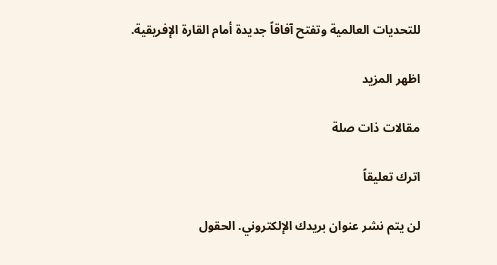للتحديات العالمية وتفتح آفاقاً جديدة أمام القارة الإفريقية.

اظهر المزيد

مقالات ذات صلة

اترك تعليقاً

لن يتم نشر عنوان بريدك الإلكتروني. الحقول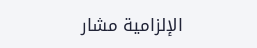الإلزامية مشار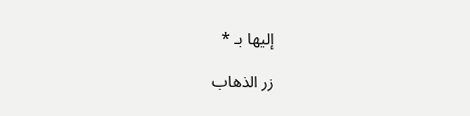إليها بـ *

زر الذهاب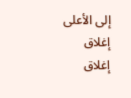إلى الأعلى
إغلاق
إغلاق